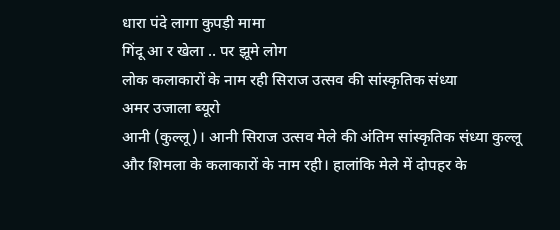धारा पंदे लागा कुपड़ी मामा
गिंदू आ र खेला .. पर झूमे लोग
लोक कलाकारों के नाम रही सिराज उत्सव की सांस्कृतिक संध्या
अमर उजाला ब्यूरो
आनी (कुल्लू)। आनी सिराज उत्सव मेले की अंतिम सांस्कृतिक संध्या कुल्लू और शिमला के कलाकारों के नाम रही। हालांकि मेले में दोपहर के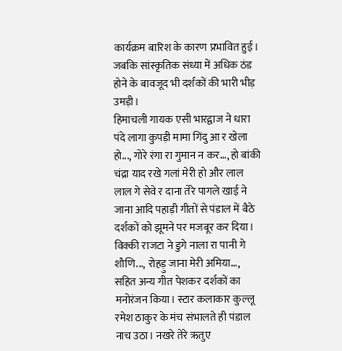कार्यक्रम बारिश के कारण प्रभावित हुई। जबकि सांस्कृतिक संध्या में अधिक ठंड होने के बावजूद भी दर्शकों की भारी भीड़ उमड़ी।
हिमाचली गायक एसी भारद्वाज ने धारा पंदे लागा कुपड़ी मामा गिंदु आ र खेला हो..., गोरे रंगा रा गुमान न कर..., हो बांकी चंद्रा याद रखे गलां मेरी हो और लाल लाल गे सेवे र दाना तेरे पागले खाई ने जाना आदि पहाड़ी गीतों से पंडाल में बैठे दर्शकों को झूमने पर मजबूर कर दिया। विक्की राजटा ने डुगे नाला रा पानी गे शौणि..., रोहड़ु जाना मेरी अमिया..., सहित अन्य गीत पेशकर दर्शकों का मनोरंजन किया। स्टार कलाकार कुल्लू रमेश ठाकुर के मंच संभालते ही पंडाल नाच उठा। नखरे तेरे ऋतुए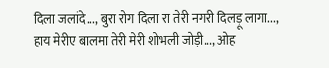दिला जलांदे..., बुरा रोग दिला रा तेरी नगरी दिलड़ू लागा..., हाय मेरीए बालमा तेरी मेरी शोभली जोड़ी..., ओह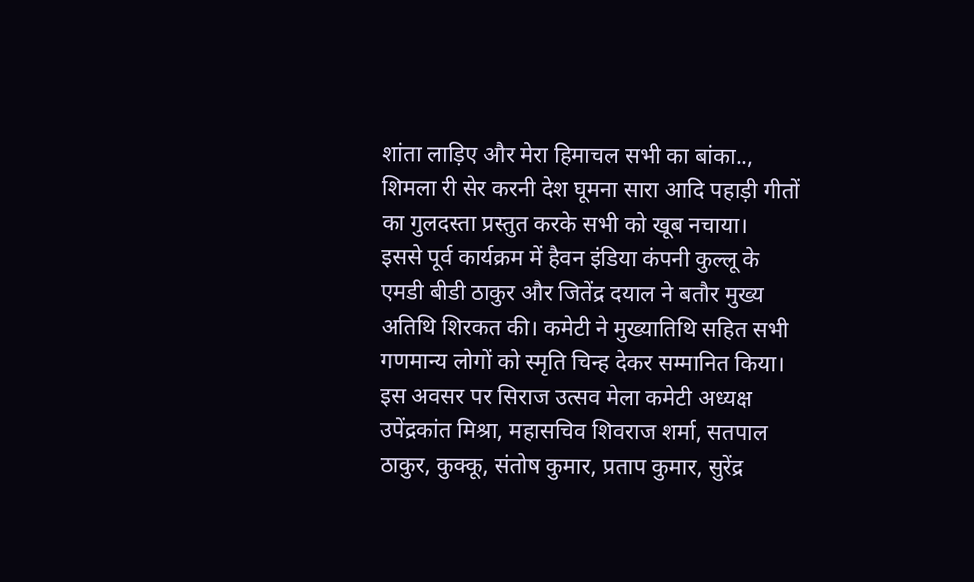शांता लाड़िए और मेरा हिमाचल सभी का बांका.., शिमला री सेर करनी देश घूमना सारा आदि पहाड़ी गीतों का गुलदस्ता प्रस्तुत करके सभी को खूब नचाया।
इससे पूर्व कार्यक्रम में हैवन इंडिया कंपनी कुल्लू के एमडी बीडी ठाकुर और जितेंद्र दयाल ने बतौर मुख्य अतिथि शिरकत की। कमेटी ने मुख्यातिथि सहित सभी गणमान्य लोगों को स्मृति चिन्ह देकर सम्मानित किया। इस अवसर पर सिराज उत्सव मेला कमेटी अध्यक्ष उपेंद्रकांत मिश्रा, महासचिव शिवराज शर्मा, सतपाल ठाकुर, कुक्कू, संतोष कुमार, प्रताप कुमार, सुरेंद्र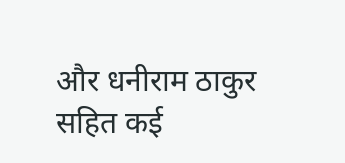और धनीराम ठाकुर सहित कई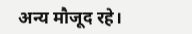अन्य मौजूद रहे।